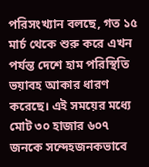পরিসংখ্যান বলছে, গত ১৫ মার্চ থেকে শুরু করে এখন পর্যন্ত দেশে হাম পরিস্থিতি ভয়াবহ আকার ধারণ করেছে। এই সময়ের মধ্যে মোট ৩০ হাজার ৬০৭ জনকে সন্দেহজনকভাবে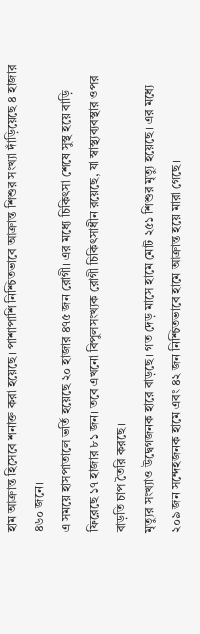হাম আক্রান্ত হিসেবে শনাক্ত করা হয়েছে। পাশাপাশি নিশ্চিতভাবে আক্রান্ত শিশুর সংখ্যা দাঁড়িয়েছে ৪ হাজার ৪৬০ জনে।
এ সময়ে হাসপাতালে ভর্তি হয়েছে ২০ হাজার ৪৭৫ জন রোগী। এর মধ্যে চিকিৎসা শেষে সুস্থ হয়ে বাড়ি ফিরেছে ১৭ হাজার ৮১ জন। তবে এখনো বিপুলসংখ্যক রোগী চিকিৎসাধীন রয়েছে, যা স্বাস্থ্যব্যবস্থার ওপর বাড়তি চাপ তৈরি করছে।
মৃত্যুর সংখ্যাও উদ্বেগজনক হারে বাড়ছে। গত দেড় মাসে হামে মোট ২৫১ শিশুর মৃত্যু হয়েছে। এর মধ্যে ২০৯ জন সন্দেহজনক হামে এবং ৪২ জন নিশ্চিতভাবে হামে আক্রান্ত হয়ে মারা গেছে।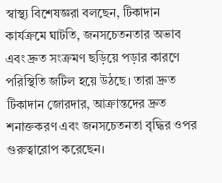স্বাস্থ্য বিশেষজ্ঞরা বলছেন, টিকাদান কার্যক্রমে ঘাটতি, জনসচেতনতার অভাব এবং দ্রুত সংক্রমণ ছড়িয়ে পড়ার কারণে পরিস্থিতি জটিল হয়ে উঠছে। তারা দ্রুত টিকাদান জোরদার, আক্রান্তদের দ্রুত শনাক্তকরণ এবং জনসচেতনতা বৃদ্ধির ওপর গুরুত্বারোপ করেছেন।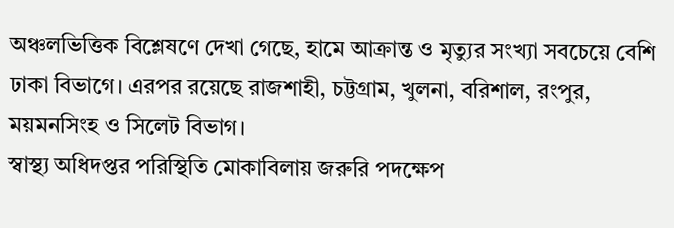অঞ্চলভিত্তিক বিশ্লেষণে দেখা গেছে, হামে আক্রান্ত ও মৃত্যুর সংখ্যা সবচেয়ে বেশি ঢাকা বিভাগে। এরপর রয়েছে রাজশাহী, চট্টগ্রাম, খুলনা, বরিশাল, রংপুর, ময়মনসিংহ ও সিলেট বিভাগ।
স্বাস্থ্য অধিদপ্তর পরিস্থিতি মোকাবিলায় জরুরি পদক্ষেপ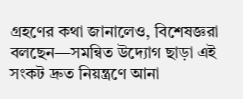গ্রহণের কথা জানালেও, বিশেষজ্ঞরা বলছেন—সমন্বিত উদ্যোগ ছাড়া এই সংকট দ্রুত নিয়ন্ত্রণে আনা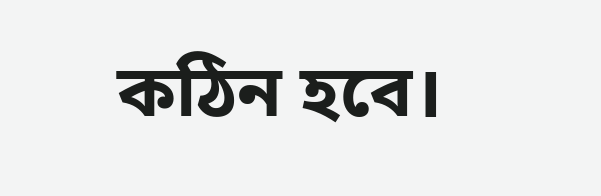কঠিন হবে।